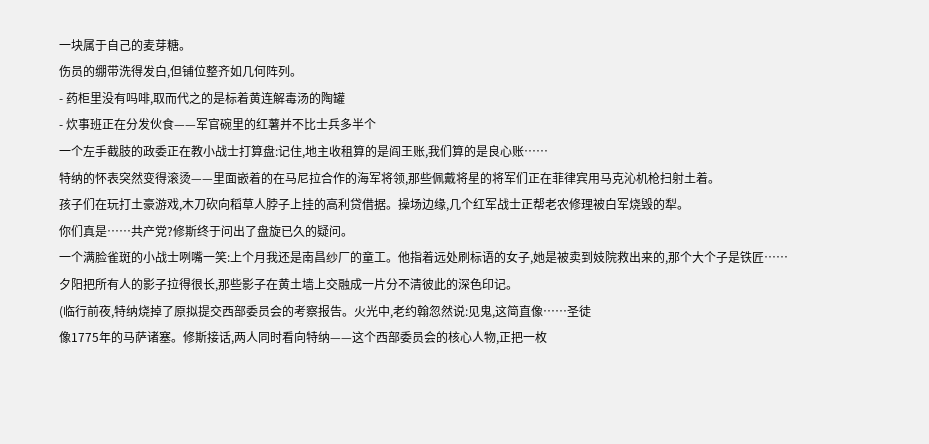一块属于自己的麦芽糖。
伤员的绷带洗得发白,但铺位整齐如几何阵列。
- 药柜里没有吗啡,取而代之的是标着黄连解毒汤的陶罐
- 炊事班正在分发伙食——军官碗里的红薯并不比士兵多半个
一个左手截肢的政委正在教小战士打算盘:记住,地主收租算的是阎王账,我们算的是良心账……
特纳的怀表突然变得滚烫——里面嵌着的在马尼拉合作的海军将领,那些佩戴将星的将军们正在菲律宾用马克沁机枪扫射土着。
孩子们在玩打土豪游戏,木刀砍向稻草人脖子上挂的高利贷借据。操场边缘,几个红军战士正帮老农修理被白军烧毁的犁。
你们真是……共产党?修斯终于问出了盘旋已久的疑问。
一个满脸雀斑的小战士咧嘴一笑:上个月我还是南昌纱厂的童工。他指着远处刷标语的女子,她是被卖到妓院救出来的,那个大个子是铁匠……
夕阳把所有人的影子拉得很长,那些影子在黄土墙上交融成一片分不清彼此的深色印记。
(临行前夜,特纳烧掉了原拟提交西部委员会的考察报告。火光中,老约翰忽然说:见鬼,这简直像……圣徒
像1775年的马萨诸塞。修斯接话,两人同时看向特纳——这个西部委员会的核心人物,正把一枚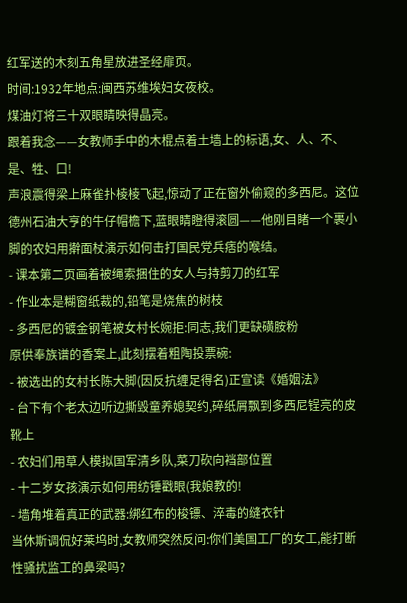红军送的木刻五角星放进圣经扉页。
时间:1932年地点:闽西苏维埃妇女夜校。
煤油灯将三十双眼睛映得晶亮。
跟着我念——女教师手中的木棍点着土墙上的标语,女、人、不、是、牲、口!
声浪震得梁上麻雀扑棱棱飞起,惊动了正在窗外偷窥的多西尼。这位德州石油大亨的牛仔帽檐下,蓝眼睛瞪得滚圆——他刚目睹一个裹小脚的农妇用擀面杖演示如何击打国民党兵痞的喉结。
- 课本第二页画着被绳索捆住的女人与持剪刀的红军
- 作业本是糊窗纸裁的,铅笔是烧焦的树枝
- 多西尼的镀金钢笔被女村长婉拒:同志,我们更缺磺胺粉
原供奉族谱的香案上,此刻摆着粗陶投票碗:
- 被选出的女村长陈大脚(因反抗缠足得名)正宣读《婚姻法》
- 台下有个老太边听边撕毁童养媳契约,碎纸屑飘到多西尼锃亮的皮靴上
- 农妇们用草人模拟国军清乡队,菜刀砍向裆部位置
- 十二岁女孩演示如何用纺锤戳眼(我娘教的!
- 墙角堆着真正的武器:绑红布的梭镖、淬毒的缝衣针
当休斯调侃好莱坞时,女教师突然反问:你们美国工厂的女工,能打断性骚扰监工的鼻梁吗?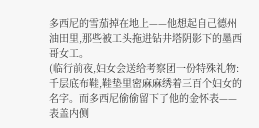多西尼的雪茄掉在地上——他想起自己德州油田里,那些被工头拖进钻井塔阴影下的墨西哥女工。
(临行前夜,妇女会送给考察团一份特殊礼物:千层底布鞋,鞋垫里密麻麻绣着三百个妇女的名字。而多西尼偷偷留下了他的金怀表——表盖内侧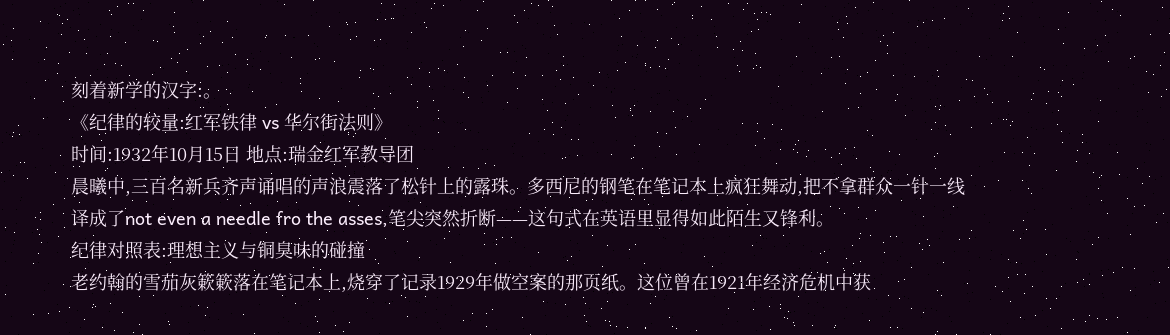刻着新学的汉字:。
《纪律的较量:红军铁律 vs 华尔街法则》
时间:1932年10月15日 地点:瑞金红军教导团
晨曦中,三百名新兵齐声诵唱的声浪震落了松针上的露珠。多西尼的钢笔在笔记本上疯狂舞动,把不拿群众一针一线译成了not even a needle fro the asses,笔尖突然折断——这句式在英语里显得如此陌生又锋利。
纪律对照表:理想主义与铜臭味的碰撞
老约翰的雪茄灰簌簌落在笔记本上,烧穿了记录1929年做空案的那页纸。这位曾在1921年经济危机中获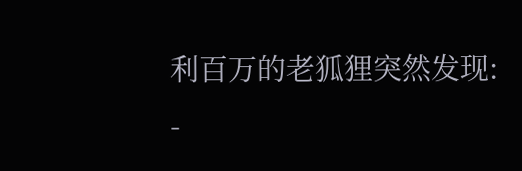利百万的老狐狸突然发现:
-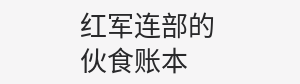红军连部的伙食账本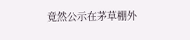竟然公示在茅草棚外